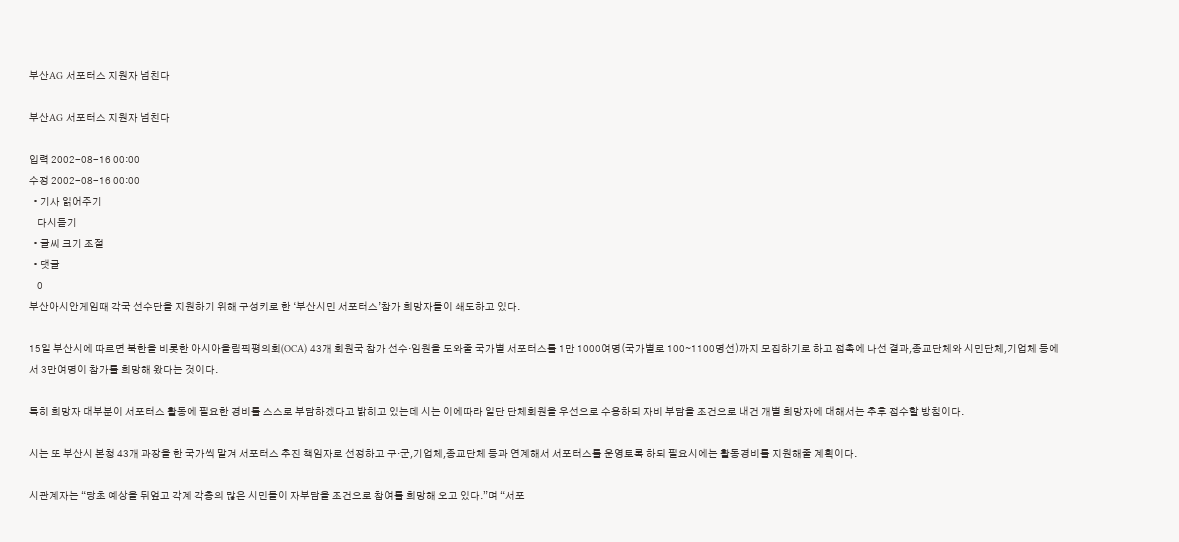부산AG 서포터스 지원자 넘친다

부산AG 서포터스 지원자 넘친다

입력 2002-08-16 00:00
수정 2002-08-16 00:00
  • 기사 읽어주기
    다시듣기
  • 글씨 크기 조절
  • 댓글
    0
부산아시안게임때 각국 선수단을 지원하기 위해 구성키로 한 ‘부산시민 서포터스’참가 희망자들이 쇄도하고 있다.

15일 부산시에 따르면 북한을 비롯한 아시아올림픽평의회(OCA) 43개 회원국 참가 선수·임원을 도와줄 국가별 서포터스를 1만 1000여명(국가별로 100∼1100명선)까지 모집하기로 하고 접촉에 나선 결과,종교단체와 시민단체,기업체 등에서 3만여명이 참가를 희망해 왔다는 것이다.

특히 희망자 대부분이 서포터스 활동에 필요한 경비를 스스로 부담하겠다고 밝히고 있는데 시는 이에따라 일단 단체회원을 우선으로 수용하되 자비 부담을 조건으로 내건 개별 희망자에 대해서는 추후 접수할 방침이다.

시는 또 부산시 본청 43개 과장을 한 국가씩 맡겨 서포터스 추진 책임자로 선정하고 구·군,기업체,종교단체 등과 연계해서 서포터스를 운영토록 하되 필요시에는 활동경비를 지원해줄 계획이다.

시관계자는 “당초 예상을 뒤엎고 각계 각층의 많은 시민들이 자부담을 조건으로 참여를 희망해 오고 있다.”며 “서포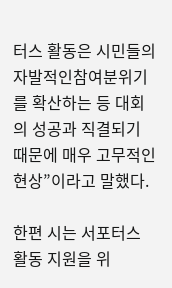터스 활동은 시민들의 자발적인참여분위기를 확산하는 등 대회의 성공과 직결되기 때문에 매우 고무적인현상”이라고 말했다.

한편 시는 서포터스 활동 지원을 위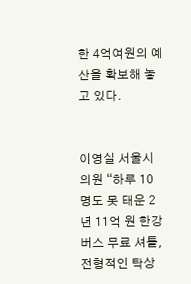한 4억여원의 예산을 확보해 놓고 있다.


이영실 서울시의원 “하루 10명도 못 태운 2년 11억 원 한강버스 무료 셔틀, 전형적인 탁상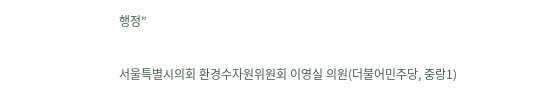행정”

서울특별시의회 환경수자원위원회 이영실 의원(더불어민주당, 중랑1)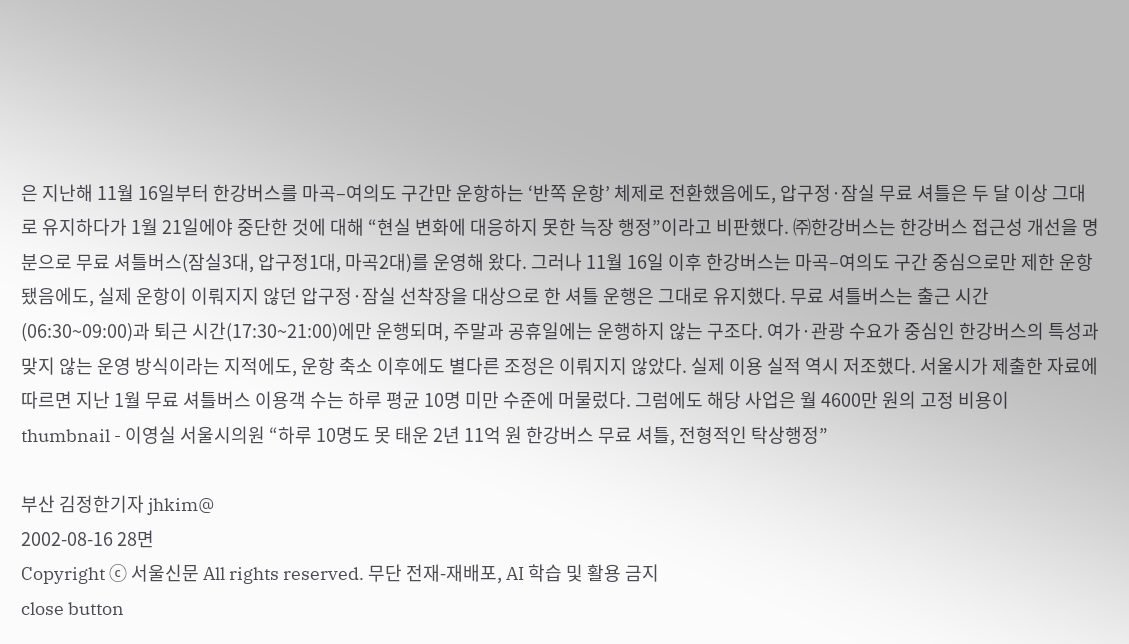은 지난해 11월 16일부터 한강버스를 마곡–여의도 구간만 운항하는 ‘반쪽 운항’ 체제로 전환했음에도, 압구정·잠실 무료 셔틀은 두 달 이상 그대로 유지하다가 1월 21일에야 중단한 것에 대해 “현실 변화에 대응하지 못한 늑장 행정”이라고 비판했다. ㈜한강버스는 한강버스 접근성 개선을 명분으로 무료 셔틀버스(잠실3대, 압구정1대, 마곡2대)를 운영해 왔다. 그러나 11월 16일 이후 한강버스는 마곡–여의도 구간 중심으로만 제한 운항됐음에도, 실제 운항이 이뤄지지 않던 압구정·잠실 선착장을 대상으로 한 셔틀 운행은 그대로 유지했다. 무료 셔틀버스는 출근 시간(06:30~09:00)과 퇴근 시간(17:30~21:00)에만 운행되며, 주말과 공휴일에는 운행하지 않는 구조다. 여가·관광 수요가 중심인 한강버스의 특성과 맞지 않는 운영 방식이라는 지적에도, 운항 축소 이후에도 별다른 조정은 이뤄지지 않았다. 실제 이용 실적 역시 저조했다. 서울시가 제출한 자료에 따르면 지난 1월 무료 셔틀버스 이용객 수는 하루 평균 10명 미만 수준에 머물렀다. 그럼에도 해당 사업은 월 4600만 원의 고정 비용이
thumbnail - 이영실 서울시의원 “하루 10명도 못 태운 2년 11억 원 한강버스 무료 셔틀, 전형적인 탁상행정”

부산 김정한기자 jhkim@
2002-08-16 28면
Copyright ⓒ 서울신문 All rights reserved. 무단 전재-재배포, AI 학습 및 활용 금지
close button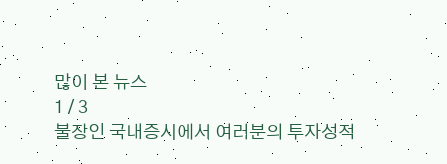많이 본 뉴스
1 / 3
불장인 국내증시에서 여러분의 투자성적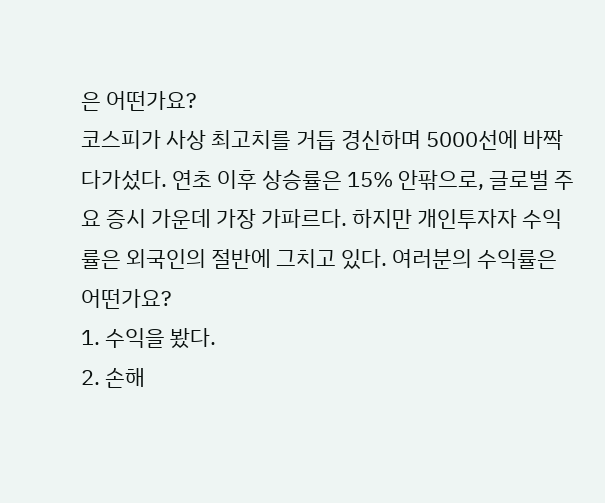은 어떤가요?
코스피가 사상 최고치를 거듭 경신하며 5000선에 바짝 다가섰다. 연초 이후 상승률은 15% 안팎으로, 글로벌 주요 증시 가운데 가장 가파르다. 하지만 개인투자자 수익률은 외국인의 절반에 그치고 있다. 여러분의 수익률은 어떤가요?
1. 수익을 봤다.
2. 손해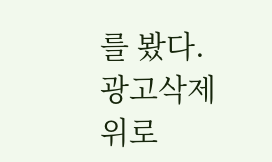를 봤다.
광고삭제
위로